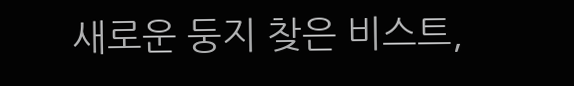새로운 둥지 찾은 비스트,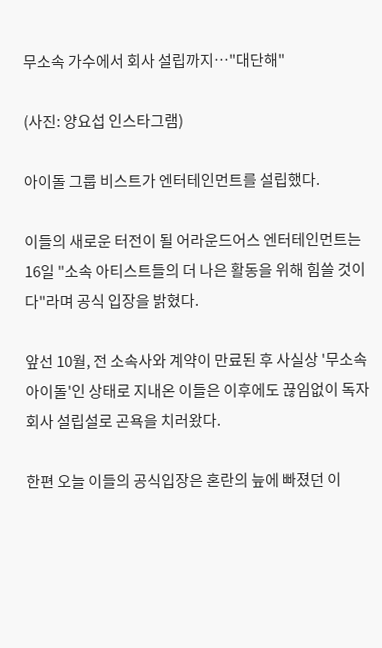무소속 가수에서 회사 설립까지…"대단해"

(사진: 양요섭 인스타그램)

아이돌 그룹 비스트가 엔터테인먼트를 설립했다.

이들의 새로운 터전이 될 어라운드어스 엔터테인먼트는 16일 "소속 아티스트들의 더 나은 활동을 위해 힘쓸 것이다"라며 공식 입장을 밝혔다.

앞선 10월, 전 소속사와 계약이 만료된 후 사실상 '무소속 아이돌'인 상태로 지내온 이들은 이후에도 끊임없이 독자 회사 설립설로 곤욕을 치러왔다.

한편 오늘 이들의 공식입장은 혼란의 늪에 빠졌던 이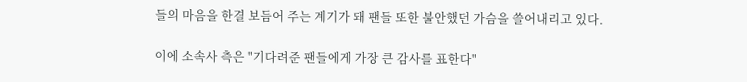들의 마음을 한결 보듬어 주는 계기가 돼 팬들 또한 불안했던 가슴을 쓸어내리고 있다.

이에 소속사 측은 "기다려준 팬들에게 가장 큰 감사를 표한다"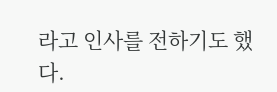라고 인사를 전하기도 했다.